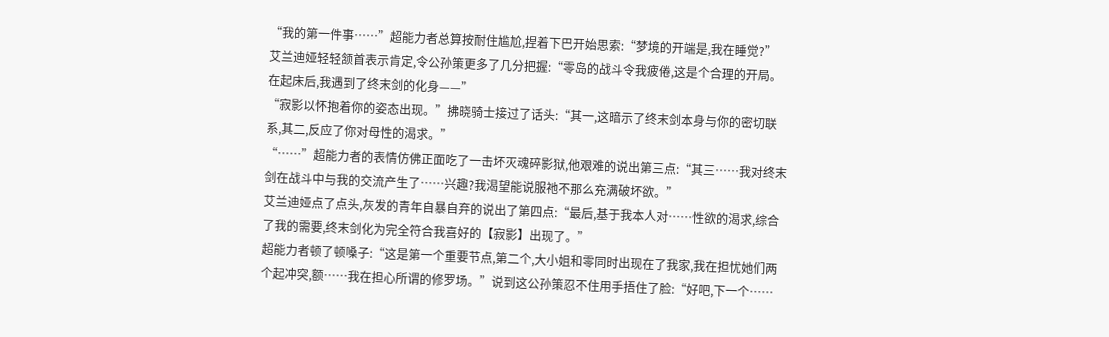“我的第一件事……”超能力者总算按耐住尴尬,捏着下巴开始思索:“梦境的开端是,我在睡觉?”
艾兰迪娅轻轻颔首表示肯定,令公孙策更多了几分把握:“零岛的战斗令我疲倦,这是个合理的开局。在起床后,我遇到了终末剑的化身——”
“寂影以怀抱着你的姿态出现。”拂晓骑士接过了话头:“其一,这暗示了终末剑本身与你的密切联系,其二,反应了你对母性的渴求。”
“……”超能力者的表情仿佛正面吃了一击坏灭魂碎影狱,他艰难的说出第三点:“其三……我对终末剑在战斗中与我的交流产生了……兴趣?我渴望能说服祂不那么充满破坏欲。”
艾兰迪娅点了点头,灰发的青年自暴自弃的说出了第四点:“最后,基于我本人对……性欲的渴求,综合了我的需要,终末剑化为完全符合我喜好的【寂影】出现了。”
超能力者顿了顿嗓子:“这是第一个重要节点,第二个,大小姐和零同时出现在了我家,我在担忧她们两个起冲突,额……我在担心所谓的修罗场。”说到这公孙策忍不住用手捂住了脸:“好吧,下一个……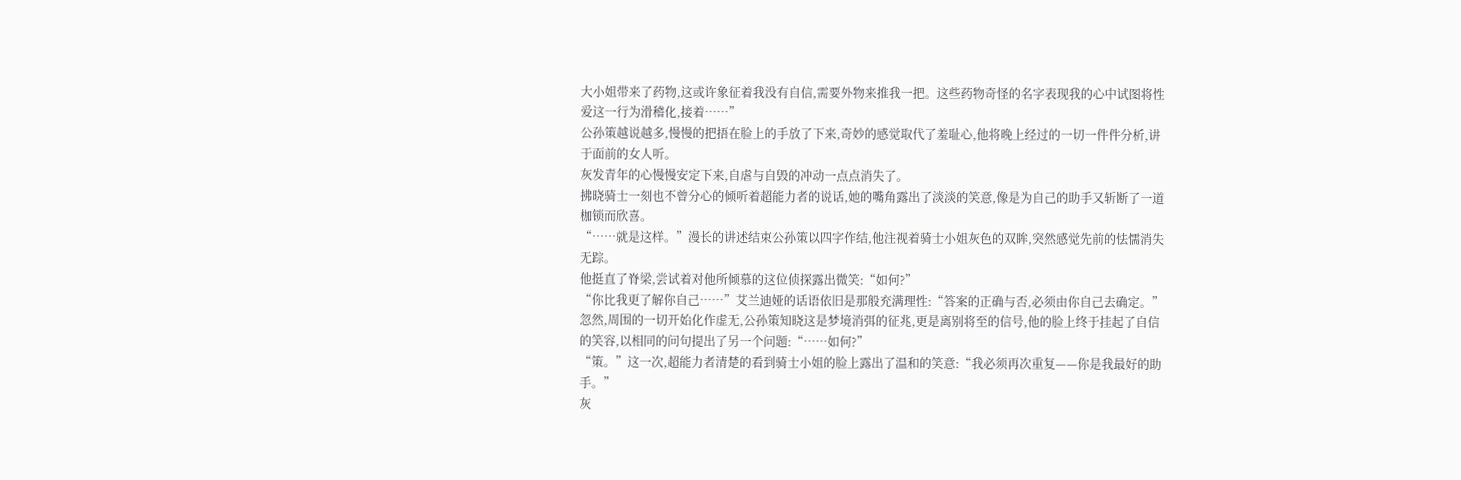大小姐带来了药物,这或许象征着我没有自信,需要外物来推我一把。这些药物奇怪的名字表现我的心中试图将性爱这一行为滑稽化,接着……”
公孙策越说越多,慢慢的把捂在脸上的手放了下来,奇妙的感觉取代了羞耻心,他将晚上经过的一切一件件分析,讲于面前的女人听。
灰发青年的心慢慢安定下来,自虐与自毁的冲动一点点消失了。
拂晓骑士一刻也不曾分心的倾听着超能力者的说话,她的嘴角露出了淡淡的笑意,像是为自己的助手又斩断了一道枷锁而欣喜。
“……就是这样。”漫长的讲述结束公孙策以四字作结,他注视着骑士小姐灰色的双眸,突然感觉先前的怯懦消失无踪。
他挺直了脊梁,尝试着对他所倾慕的这位侦探露出微笑:“如何?”
“你比我更了解你自己……”艾兰迪娅的话语依旧是那般充满理性:“答案的正确与否,必须由你自己去确定。”
忽然,周围的一切开始化作虚无,公孙策知晓这是梦境消弭的征兆,更是离别将至的信号,他的脸上终于挂起了自信的笑容,以相同的问句提出了另一个问题:“……如何?”
“策。”这一次,超能力者清楚的看到骑士小姐的脸上露出了温和的笑意:“我必须再次重复——你是我最好的助手。”
灰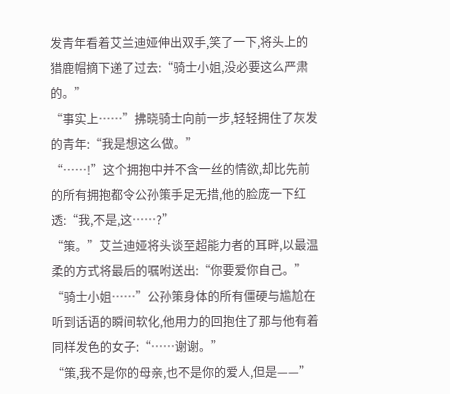发青年看着艾兰迪娅伸出双手,笑了一下,将头上的猎鹿帽摘下递了过去:“骑士小姐,没必要这么严肃的。”
“事实上……”拂晓骑士向前一步,轻轻拥住了灰发的青年:“我是想这么做。”
“……!”这个拥抱中并不含一丝的情欲,却比先前的所有拥抱都令公孙策手足无措,他的脸庞一下红透:“我,不是,这……?”
“策。”艾兰迪娅将头谈至超能力者的耳畔,以最温柔的方式将最后的嘱咐送出:“你要爱你自己。”
“骑士小姐……”公孙策身体的所有僵硬与尴尬在听到话语的瞬间软化,他用力的回抱住了那与他有着同样发色的女子:“……谢谢。”
“策,我不是你的母亲,也不是你的爱人,但是——”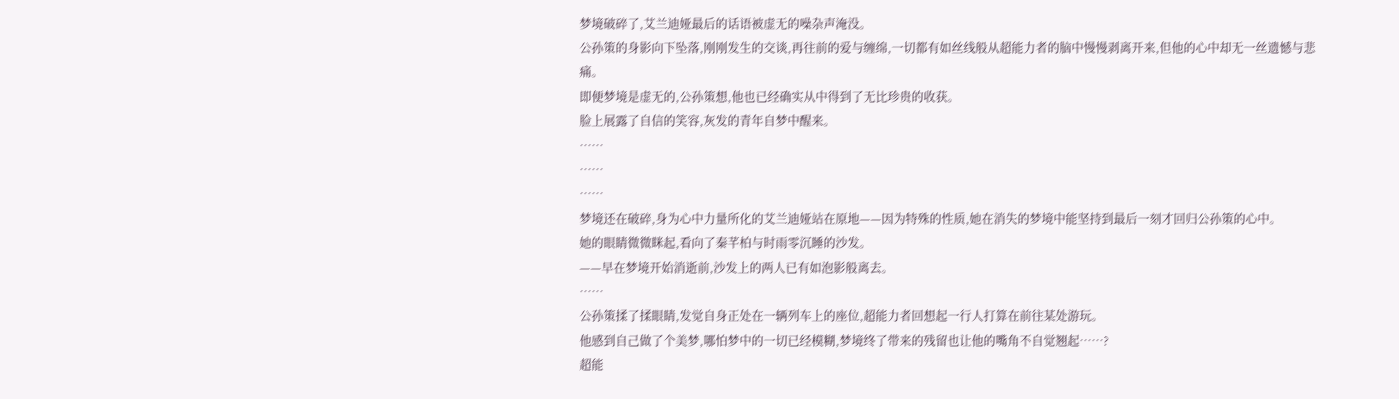梦境破碎了,艾兰迪娅最后的话语被虚无的噪杂声淹没。
公孙策的身影向下坠落,刚刚发生的交谈,再往前的爱与缠绵,一切都有如丝线般从超能力者的脑中慢慢剥离开来,但他的心中却无一丝遗憾与悲痛。
即便梦境是虚无的,公孙策想,他也已经确实从中得到了无比珍贵的收获。
脸上展露了自信的笑容,灰发的青年自梦中醒来。
……
……
……
梦境还在破碎,身为心中力量所化的艾兰迪娅站在原地——因为特殊的性质,她在消失的梦境中能坚持到最后一刻才回归公孙策的心中。
她的眼睛微微眯起,看向了秦芊柏与时雨零沉睡的沙发。
——早在梦境开始消逝前,沙发上的两人已有如泡影般离去。
……
公孙策揉了揉眼睛,发觉自身正处在一辆列车上的座位,超能力者回想起一行人打算在前往某处游玩。
他感到自己做了个美梦,哪怕梦中的一切已经模糊,梦境终了带来的残留也让他的嘴角不自觉翘起……?
超能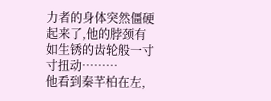力者的身体突然僵硬起来了,他的脖颈有如生锈的齿轮般一寸寸扭动………
他看到秦芊柏在左,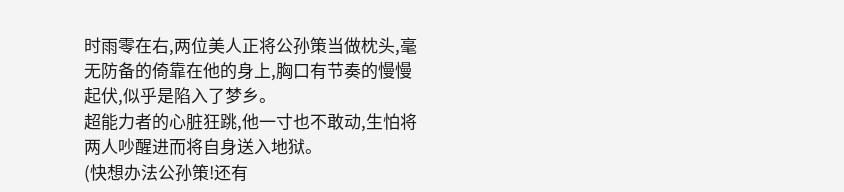时雨零在右,两位美人正将公孙策当做枕头,毫无防备的倚靠在他的身上,胸口有节奏的慢慢起伏,似乎是陷入了梦乡。
超能力者的心脏狂跳,他一寸也不敢动,生怕将两人吵醒进而将自身送入地狱。
(快想办法公孙策!还有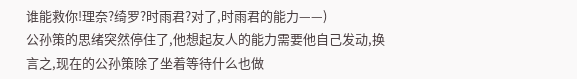谁能救你!理奈?绮罗?时雨君?对了,时雨君的能力——)
公孙策的思绪突然停住了,他想起友人的能力需要他自己发动,换言之,现在的公孙策除了坐着等待什么也做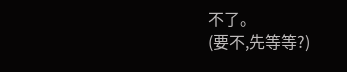不了。
(要不,先等等?)